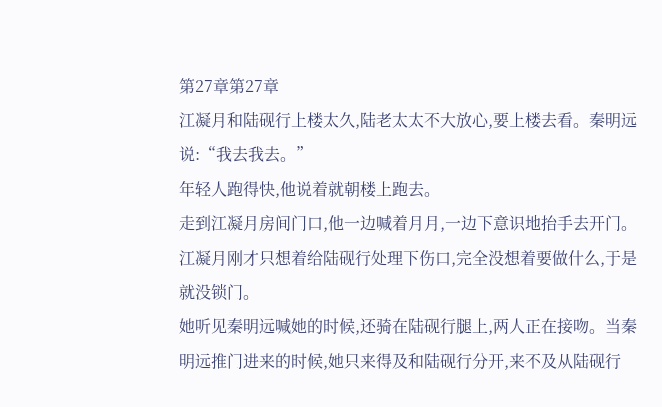第27章第27章
江凝月和陆砚行上楼太久,陆老太太不大放心,要上楼去看。秦明远说:“我去我去。”
年轻人跑得快,他说着就朝楼上跑去。
走到江凝月房间门口,他一边喊着月月,一边下意识地抬手去开门。江凝月刚才只想着给陆砚行处理下伤口,完全没想着要做什么,于是就没锁门。
她听见秦明远喊她的时候,还骑在陆砚行腿上,两人正在接吻。当秦明远推门进来的时候,她只来得及和陆砚行分开,来不及从陆砚行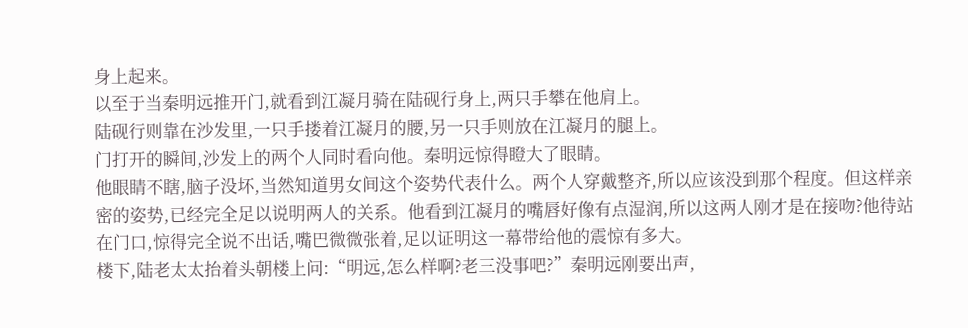身上起来。
以至于当秦明远推开门,就看到江凝月骑在陆砚行身上,两只手攀在他肩上。
陆砚行则靠在沙发里,一只手搂着江凝月的腰,另一只手则放在江凝月的腿上。
门打开的瞬间,沙发上的两个人同时看向他。秦明远惊得瞪大了眼睛。
他眼睛不瞎,脑子没坏,当然知道男女间这个姿势代表什么。两个人穿戴整齐,所以应该没到那个程度。但这样亲密的姿势,已经完全足以说明两人的关系。他看到江凝月的嘴唇好像有点湿润,所以这两人刚才是在接吻?他待站在门口,惊得完全说不出话,嘴巴微微张着,足以证明这一幕带给他的震惊有多大。
楼下,陆老太太抬着头朝楼上问:“明远,怎么样啊?老三没事吧?”秦明远刚要出声,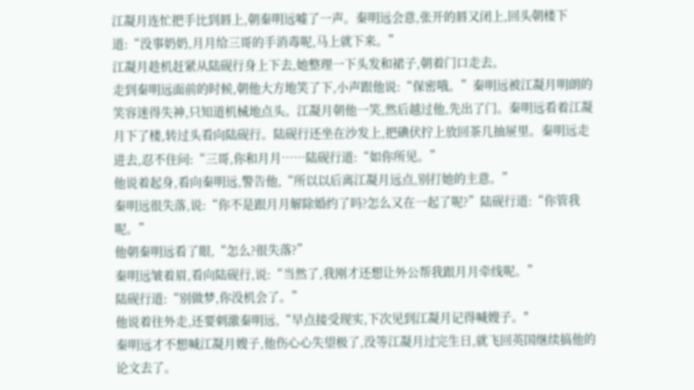江凝月连忙把手比到唇上,朝秦明远嘘了一声。秦明远会意,张开的唇又闭上,回头朝楼下道:“没事奶奶,月月给三哥的手消毒呢,马上就下来。”
江凝月趁机赶紧从陆砚行身上下去,她整理一下头发和裙子,朝着门口走去。
走到秦明远面前的时候,朝他大方地笑了下,小声跟他说:“保密哦。”秦明远被江凝月明朗的笑容迷得失神,只知道机械地点头。江凝月朝他一笑,然后越过他,先出了门。秦明远看着江凝月下了楼,转过头看向陆砚行。陆砚行还坐在沙发上,把碘伏拧上放回茶几抽屉里。秦明远走进去,忍不住问:“三哥,你和月月……陆砚行道:“如你所见。”
他说着起身,看向秦明远,警告他,“所以以后离江凝月远点,别打她的主意。”
秦明远很失落,说:“你不是跟月月解除婚约了吗?怎么又在一起了呢?”陆砚行道:“你管我呢。”
他朝秦明远看了眼,“怎么?很失落?”
秦明远皱着眉,看向陆砚行,说:“当然了,我刚才还想让外公帮我跟月月牵线呢。”
陆砚行道:“别做梦,你没机会了。”
他说着往外走,还要刺激秦明远,“早点接受现实,下次见到江凝月记得喊嫂子。″
秦明远才不想喊江凝月嫂子,他伤心心失望极了,没等江凝月过完生日,就飞回英国继续搞他的论文去了。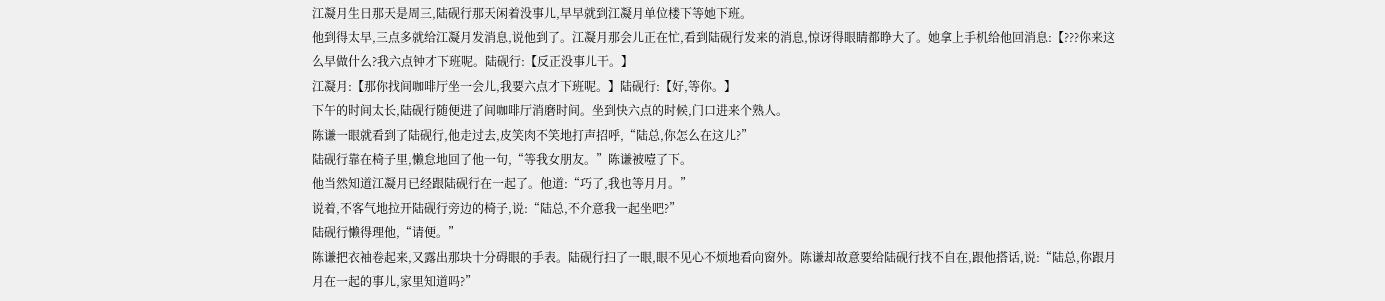江凝月生日那天是周三,陆砚行那天闲着没事儿,早早就到江凝月单位楼下等她下班。
他到得太早,三点多就给江凝月发消息,说他到了。江凝月那会儿正在忙,看到陆砚行发来的消息,惊讶得眼睛都睁大了。她拿上手机给他回消息:【???你来这么早做什么?我六点钟才下班呢。陆砚行:【反正没事儿干。】
江凝月:【那你找间咖啡厅坐一会儿,我要六点才下班呢。】陆砚行:【好,等你。】
下午的时间太长,陆砚行随便进了间咖啡厅消磨时间。坐到快六点的时候,门口进来个熟人。
陈谦一眼就看到了陆砚行,他走过去,皮笑肉不笑地打声招呼,“陆总,你怎么在这儿?”
陆砚行靠在椅子里,懒怠地回了他一句,“等我女朋友。”陈谦被噎了下。
他当然知道江凝月已经跟陆砚行在一起了。他道:“巧了,我也等月月。”
说着,不客气地拉开陆砚行旁边的椅子,说:“陆总,不介意我一起坐吧?”
陆砚行懒得理他,“请便。”
陈谦把衣袖卷起来,又露出那块十分碍眼的手表。陆砚行扫了一眼,眼不见心不烦地看向窗外。陈谦却故意要给陆砚行找不自在,跟他搭话,说:“陆总,你跟月月在一起的事儿,家里知道吗?”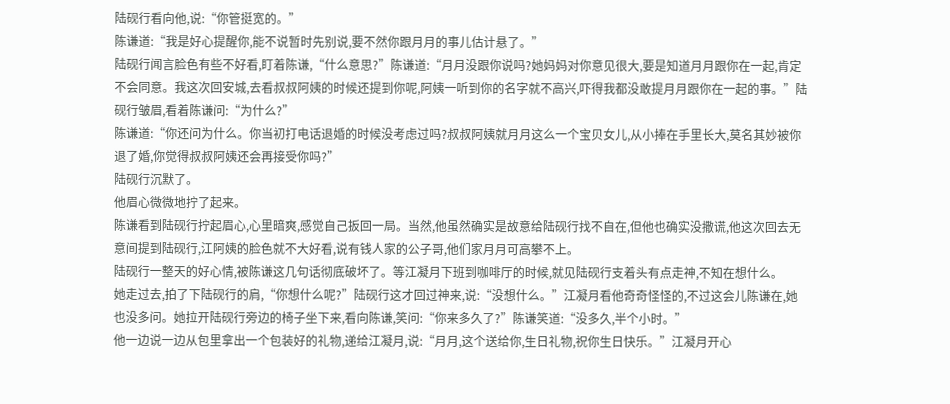陆砚行看向他,说:“你管挺宽的。”
陈谦道:“我是好心提醒你,能不说暂时先别说,要不然你跟月月的事儿估计悬了。”
陆砚行闻言脸色有些不好看,盯着陈谦,“什么意思?”陈谦道:“月月没跟你说吗?她妈妈对你意见很大,要是知道月月跟你在一起,肯定不会同意。我这次回安城,去看叔叔阿姨的时候还提到你呢,阿姨一听到你的名字就不高兴,吓得我都没敢提月月跟你在一起的事。”陆砚行皱眉,看着陈谦问:“为什么?”
陈谦道:“你还问为什么。你当初打电话退婚的时候没考虑过吗?叔叔阿姨就月月这么一个宝贝女儿,从小捧在手里长大,莫名其妙被你退了婚,你觉得叔叔阿姨还会再接受你吗?”
陆砚行沉默了。
他眉心微微地拧了起来。
陈谦看到陆砚行拧起眉心,心里暗爽,感觉自己扳回一局。当然,他虽然确实是故意给陆砚行找不自在,但他也确实没撒谎,他这次回去无意间提到陆砚行,江阿姨的脸色就不大好看,说有钱人家的公子哥,他们家月月可高攀不上。
陆砚行一整天的好心情,被陈谦这几句话彻底破坏了。等江凝月下班到咖啡厅的时候,就见陆砚行支着头有点走神,不知在想什么。
她走过去,拍了下陆砚行的肩,“你想什么呢?”陆砚行这才回过神来,说:“没想什么。”江凝月看他奇奇怪怪的,不过这会儿陈谦在,她也没多问。她拉开陆砚行旁边的椅子坐下来,看向陈谦,笑问:“你来多久了?”陈谦笑道:“没多久,半个小时。”
他一边说一边从包里拿出一个包装好的礼物,递给江凝月,说:“月月,这个送给你,生日礼物,祝你生日快乐。”江凝月开心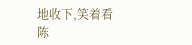地收下,笑着看陈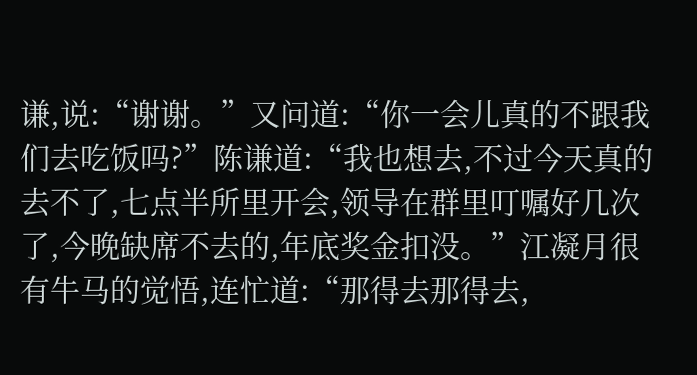谦,说:“谢谢。”又问道:“你一会儿真的不跟我们去吃饭吗?”陈谦道:“我也想去,不过今天真的去不了,七点半所里开会,领导在群里叮嘱好几次了,今晚缺席不去的,年底奖金扣没。”江凝月很有牛马的觉悟,连忙道:“那得去那得去,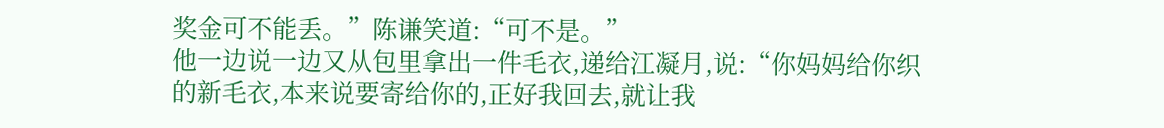奖金可不能丢。”陈谦笑道:“可不是。”
他一边说一边又从包里拿出一件毛衣,递给江凝月,说:“你妈妈给你织的新毛衣,本来说要寄给你的,正好我回去,就让我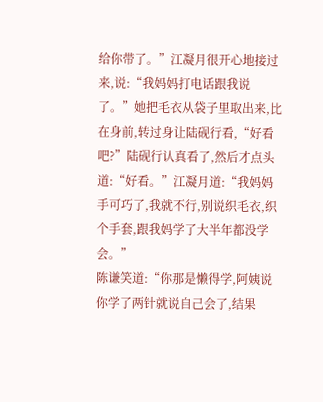给你带了。”江凝月很开心地接过来,说:“我妈妈打电话跟我说了。”她把毛衣从袋子里取出来,比在身前,转过身让陆砚行看,“好看吧?”陆砚行认真看了,然后才点头道:“好看。”江凝月道:“我妈妈手可巧了,我就不行,别说织毛衣,织个手套,跟我妈学了大半年都没学会。”
陈谦笑道:“你那是懒得学,阿姨说你学了两针就说自己会了,结果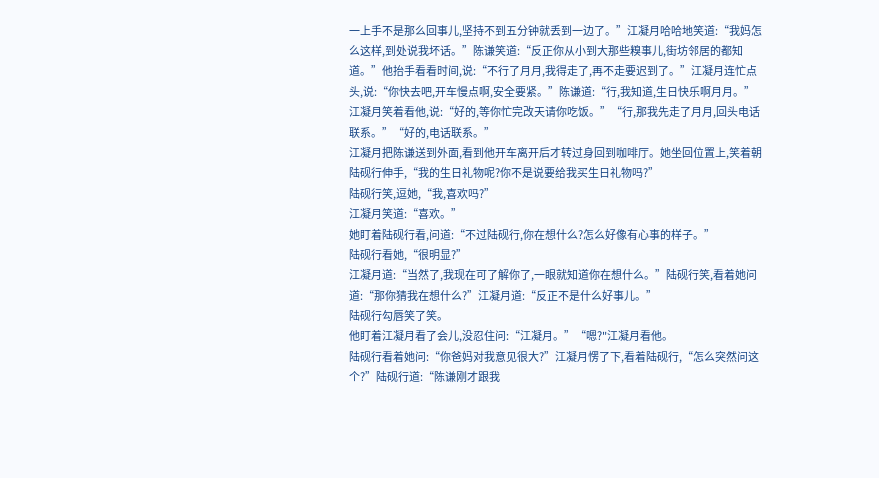一上手不是那么回事儿,坚持不到五分钟就丢到一边了。”江凝月哈哈地笑道:“我妈怎么这样,到处说我坏话。”陈谦笑道:“反正你从小到大那些糗事儿,街坊邻居的都知道。”他抬手看看时间,说:“不行了月月,我得走了,再不走要迟到了。”江凝月连忙点头,说:“你快去吧,开车慢点啊,安全要紧。”陈谦道:“行,我知道,生日快乐啊月月。”江凝月笑着看他,说:“好的,等你忙完改天请你吃饭。”“行,那我先走了月月,回头电话联系。”“好的,电话联系。”
江凝月把陈谦送到外面,看到他开车离开后才转过身回到咖啡厅。她坐回位置上,笑着朝陆砚行伸手,“我的生日礼物呢?你不是说要给我买生日礼物吗?”
陆砚行笑,逗她,“我,喜欢吗?”
江凝月笑道:“喜欢。”
她盯着陆砚行看,问道:“不过陆砚行,你在想什么?怎么好像有心事的样子。”
陆砚行看她,“很明显?”
江凝月道:“当然了,我现在可了解你了,一眼就知道你在想什么。”陆砚行笑,看着她问道:“那你猜我在想什么?”江凝月道:“反正不是什么好事儿。”
陆砚行勾唇笑了笑。
他盯着江凝月看了会儿,没忍住问:“江凝月。”“嗯?"江凝月看他。
陆砚行看着她问:“你爸妈对我意见很大?”江凝月愣了下,看着陆砚行,“怎么突然问这个?”陆砚行道:“陈谦刚才跟我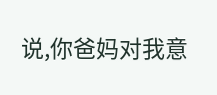说,你爸妈对我意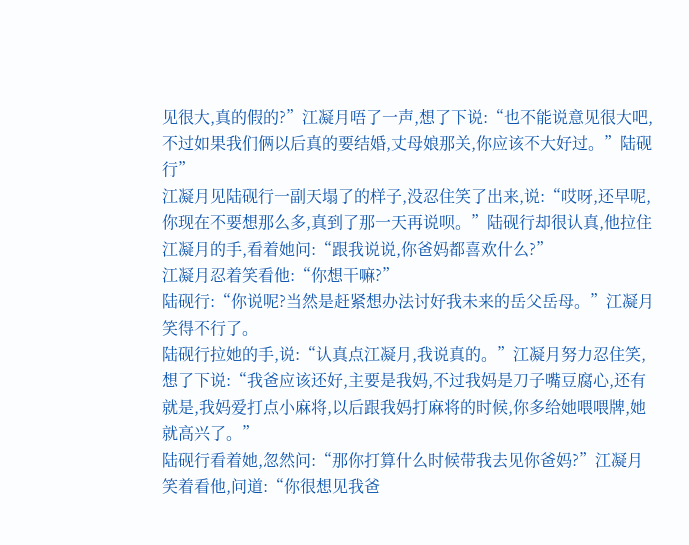见很大,真的假的?”江凝月唔了一声,想了下说:“也不能说意见很大吧,不过如果我们俩以后真的要结婚,丈母娘那关,你应该不大好过。”陆砚行”
江凝月见陆砚行一副天塌了的样子,没忍住笑了出来,说:“哎呀,还早呢,你现在不要想那么多,真到了那一天再说呗。”陆砚行却很认真,他拉住江凝月的手,看着她问:“跟我说说,你爸妈都喜欢什么?”
江凝月忍着笑看他:“你想干嘛?”
陆砚行:“你说呢?当然是赶紧想办法讨好我未来的岳父岳母。”江凝月笑得不行了。
陆砚行拉她的手,说:“认真点江凝月,我说真的。”江凝月努力忍住笑,想了下说:“我爸应该还好,主要是我妈,不过我妈是刀子嘴豆腐心,还有就是,我妈爱打点小麻将,以后跟我妈打麻将的时候,你多给她喂喂牌,她就高兴了。”
陆砚行看着她,忽然问:“那你打算什么时候带我去见你爸妈?”江凝月笑着看他,问道:“你很想见我爸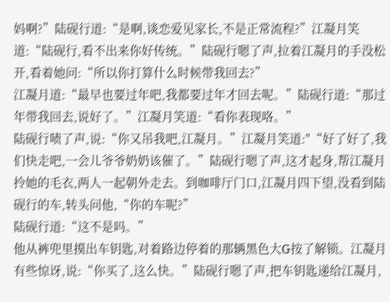妈啊?”陆砚行道:“是啊,谈恋爱见家长,不是正常流程?”江凝月笑道:“陆砚行,看不出来你好传统。”陆砚行嗯了声,拉着江凝月的手没松开,看着她问:“所以你打算什么时候带我回去?”
江凝月道:“最早也要过年吧,我都要过年才回去呢。”陆砚行道:“那过年带我回去,说好了。”江凝月笑道:“看你表现咯。”
陆砚行啧了声,说:“你又吊我吧,江凝月。”江凝月笑道:"“好了好了,我们快走吧,一会儿爷爷奶奶该催了。”陆砚行嗯了声,这才起身,帮江凝月拎她的毛衣,两人一起朝外走去。到咖啡厅门口,江凝月四下望,没看到陆砚行的车,转头问他,“你的车呢?”
陆砚行道:“这不是吗。”
他从裤兜里摸出车钥匙,对着路边停着的那辆黑色大G按了解锁。江凝月有些惊讶,说:“你买了,这么快。”陆砚行嗯了声,把车钥匙递给江凝月,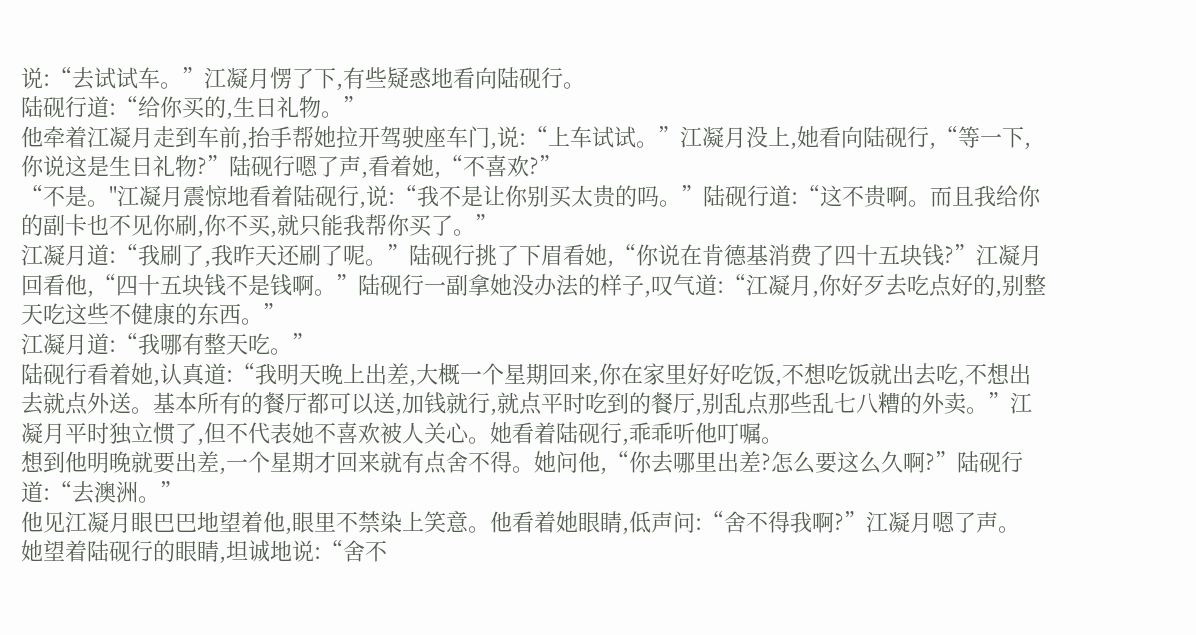说:“去试试车。”江凝月愣了下,有些疑惑地看向陆砚行。
陆砚行道:“给你买的,生日礼物。”
他牵着江凝月走到车前,抬手帮她拉开驾驶座车门,说:“上车试试。”江凝月没上,她看向陆砚行,“等一下,你说这是生日礼物?”陆砚行嗯了声,看着她,“不喜欢?”
“不是。"江凝月震惊地看着陆砚行,说:“我不是让你别买太贵的吗。”陆砚行道:“这不贵啊。而且我给你的副卡也不见你刷,你不买,就只能我帮你买了。”
江凝月道:“我刷了,我昨天还刷了呢。”陆砚行挑了下眉看她,“你说在肯德基消费了四十五块钱?”江凝月回看他,“四十五块钱不是钱啊。”陆砚行一副拿她没办法的样子,叹气道:“江凝月,你好歹去吃点好的,别整天吃这些不健康的东西。”
江凝月道:“我哪有整天吃。”
陆砚行看着她,认真道:“我明天晚上出差,大概一个星期回来,你在家里好好吃饭,不想吃饭就出去吃,不想出去就点外送。基本所有的餐厅都可以送,加钱就行,就点平时吃到的餐厅,别乱点那些乱七八糟的外卖。”江凝月平时独立惯了,但不代表她不喜欢被人关心。她看着陆砚行,乖乖听他叮嘱。
想到他明晚就要出差,一个星期才回来就有点舍不得。她问他,“你去哪里出差?怎么要这么久啊?”陆砚行道:“去澳洲。”
他见江凝月眼巴巴地望着他,眼里不禁染上笑意。他看着她眼睛,低声问:“舍不得我啊?”江凝月嗯了声。
她望着陆砚行的眼睛,坦诚地说:“舍不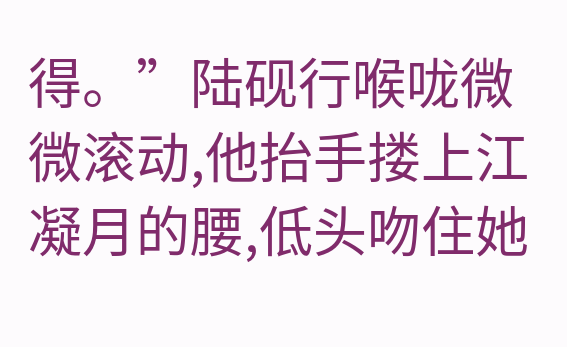得。”陆砚行喉咙微微滚动,他抬手搂上江凝月的腰,低头吻住她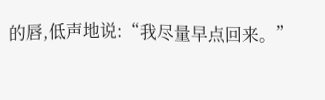的唇,低声地说:“我尽量早点回来。”